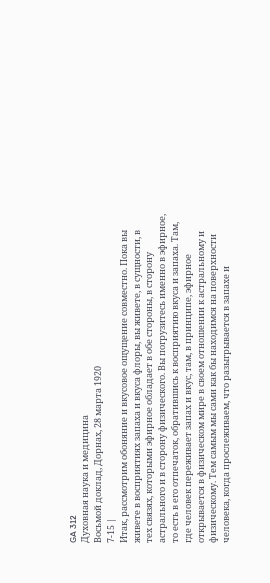GA 312
Духовная наука и медицина
Восьмой доклад, Дорнах, 28 марта 1920
7-15 |
Итак, рассмотрим обоняние и вкусовое ощущение совместно. Пока вы живете в восприятиях запаха и вкуса флоры, вы живете, в сущности, в тех связях, которыми эфирное обладает в обе стороны, в сторону астрального и в сторону физического. Вы погрузитесь именно в эфирное, то есть в его отпечаток, обратившись к восприятию вкуса и запаха. Там, где человек переживает запах и вкус, там, в принципе, эфирное открывается в физическом мире в своем отношении к астральному и физическому. Тем самым мы сами как бы находимся на поверхности человека, когда прослеживаем, что разыгрывается в запахе и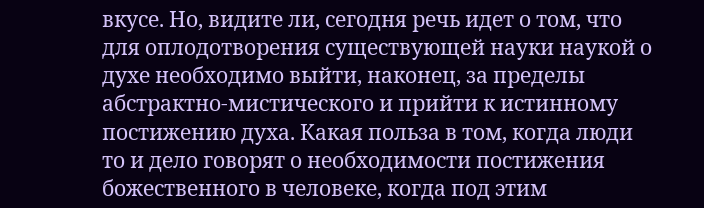вкусе. Но, видите ли, сегодня речь идет о том, что для оплодотворения существующей науки наукой о духе необходимо выйти, наконец, за пределы абстрактно-мистического и прийти к истинному постижению духа. Какая польза в том, когда люди то и дело говорят о необходимости постижения божественного в человеке, когда под этим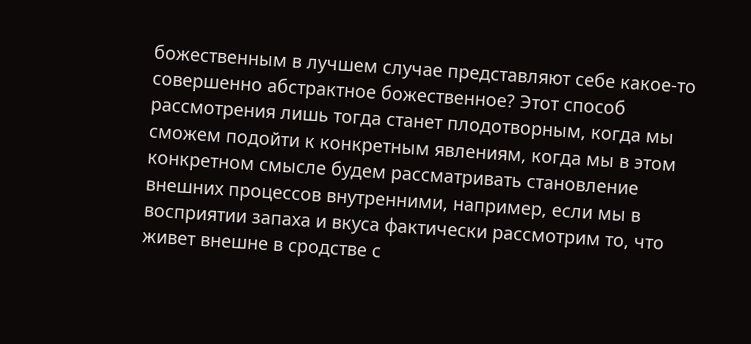божественным в лучшем случае представляют себе какое-то совершенно абстрактное божественное? Этот способ рассмотрения лишь тогда станет плодотворным, когда мы сможем подойти к конкретным явлениям, когда мы в этом конкретном смысле будем рассматривать становление внешних процессов внутренними, например, если мы в восприятии запаха и вкуса фактически рассмотрим то, что живет внешне в сродстве с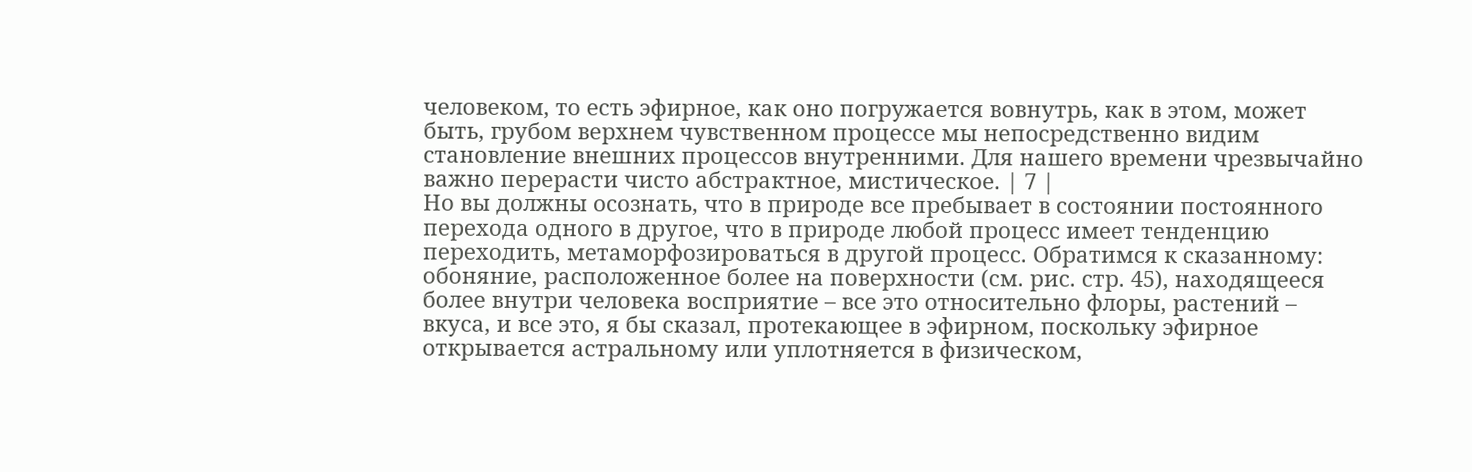человеком, то есть эфирное, как оно погружается вовнутрь, как в этом, может быть, грубом верхнем чувственном процессе мы непосредственно видим становление внешних процессов внутренними. Для нашего времени чрезвычайно важно перерасти чисто абстрактное, мистическое. | 7 |
Но вы должны осознать, что в природе все пребывает в состоянии постоянного перехода одного в другое, что в природе любой процесс имеет тенденцию переходить, метаморфозироваться в другой процесс. Обратимся к сказанному: обоняние, расположенное более на поверхности (см. рис. стр. 45), находящееся более внутри человека восприятие – все это относительно флоры, растений – вкуса, и все это, я бы сказал, протекающее в эфирном, поскольку эфирное открывается астральному или уплотняется в физическом,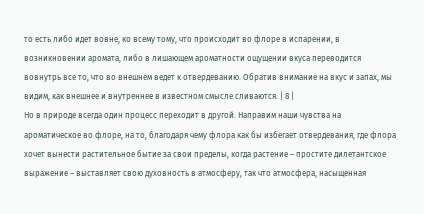то есть либо идет вовне, ко всему тому, что происходит во флоре в испарении, в возникновении аромата, либо в лишающем ароматности ощущении вкуса переводится вовнутрь все то, что во внешнем ведет к отвердеванию. Обратив внимание на вкус и запах, мы видим, как внешнее и внутреннее в известном смысле сливаются. | 8 |
Но в природе всегда один процесс переходит в другой. Направим наши чувства на ароматическое во флоре, на то, благодаря чему флора как бы избегает отвердевания, где флора хочет вынести растительное бытие за свои пределы, когда растение – простите дилетантское выражение – выставляет свою духовность в атмосферу, так что атмосфера, насыщенная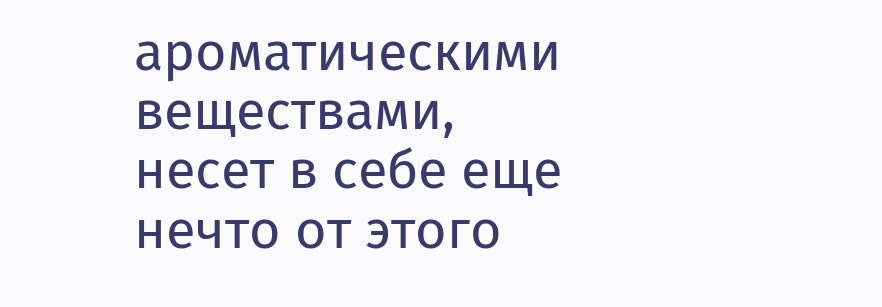ароматическими веществами, несет в себе еще нечто от этого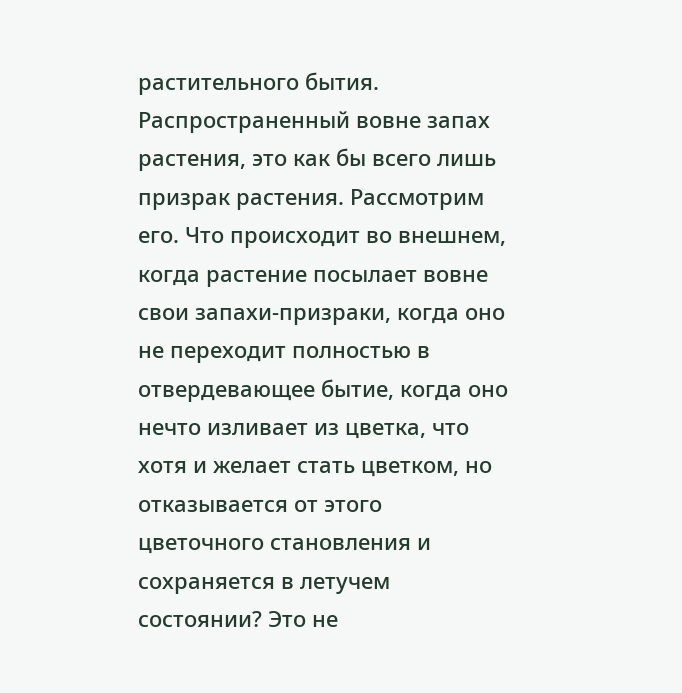растительного бытия. Распространенный вовне запах растения, это как бы всего лишь призрак растения. Рассмотрим его. Что происходит во внешнем, когда растение посылает вовне свои запахи-призраки, когда оно не переходит полностью в отвердевающее бытие, когда оно нечто изливает из цветка, что хотя и желает стать цветком, но отказывается от этого цветочного становления и сохраняется в летучем состоянии? Это не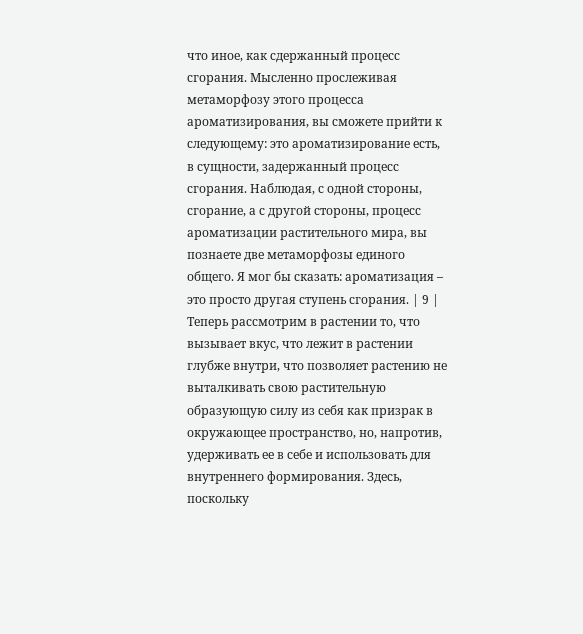что иное, как сдержанный процесс сгорания. Мысленно прослеживая метаморфозу этого процесса ароматизирования, вы сможете прийти к следующему: это ароматизирование есть, в сущности, задержанный процесс сгорания. Наблюдая, с одной стороны, сгорание, а с другой стороны, процесс ароматизации растительного мира, вы познаете две метаморфозы единого общего. Я мог бы сказать: ароматизация – это просто другая ступень сгорания. | 9 |
Теперь рассмотрим в растении то, что вызывает вкус, что лежит в растении глубже внутри, что позволяет растению не выталкивать свою растительную образующую силу из себя как призрак в окружающее пространство, но, напротив, удерживать ее в себе и использовать для внутреннего формирования. Здесь, поскольку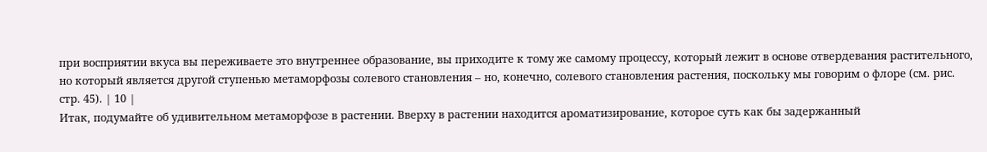при восприятии вкуса вы переживаете это внутреннее образование, вы приходите к тому же самому процессу, который лежит в основе отвердевания растительного, но который является другой ступенью метаморфозы солевого становления – но, конечно, солевого становления растения, поскольку мы говорим о флоре (см. рис. стр. 45). | 10 |
Итак, подумайте об удивительном метаморфозе в растении. Вверху в растении находится ароматизирование, которое суть как бы задержанный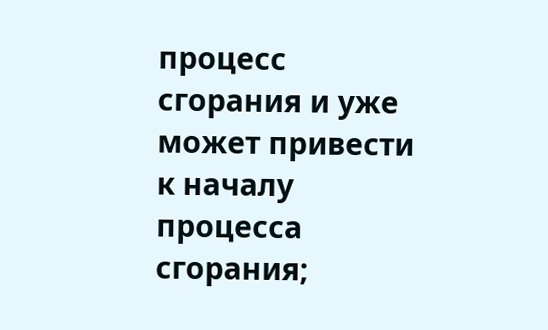процесс сгорания и уже может привести к началу процесса сгорания;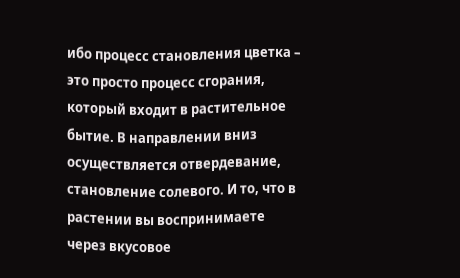ибо процесс становления цветка – это просто процесс сгорания, который входит в растительное бытие. В направлении вниз осуществляется отвердевание, становление солевого. И то, что в растении вы воспринимаете через вкусовое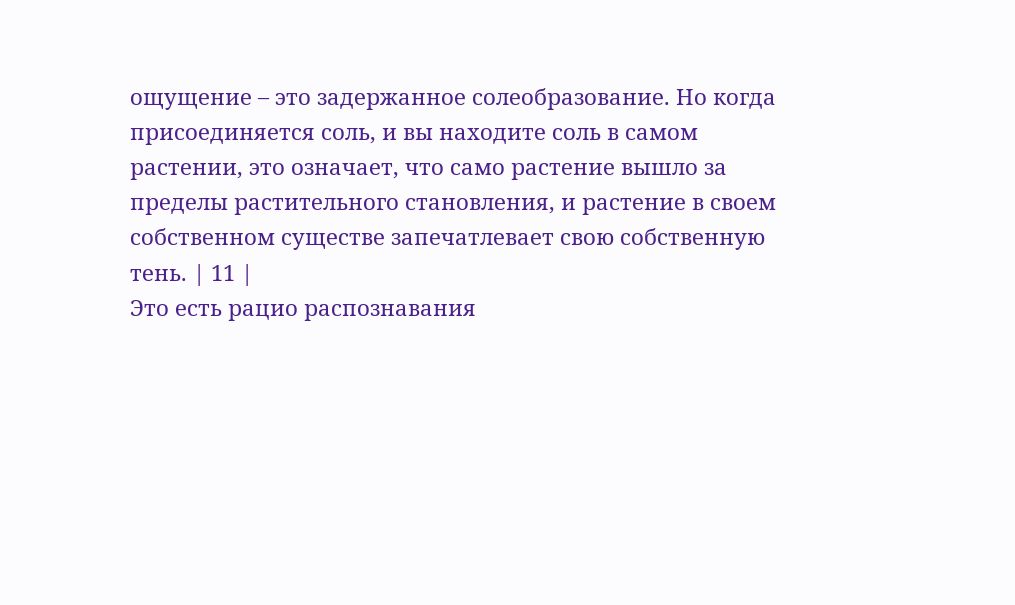ощущение – это задержанное солеобразование. Но когда присоединяется соль, и вы находите соль в самом растении, это означает, что само растение вышло за пределы растительного становления, и растение в своем собственном существе запечатлевает свою собственную тень. | 11 |
Это есть рацио распознавания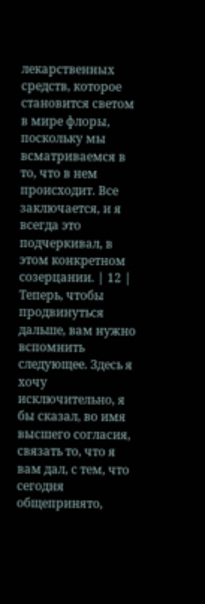лекарственных средств, которое становится светом в мире флоры, поскольку мы всматриваемся в то, что в нем происходит. Все заключается, и я всегда это подчеркивал, в этом конкретном созерцании. | 12 |
Теперь, чтобы продвинуться дальше, вам нужно вспомнить следующее. Здесь я хочу исключительно, я бы сказал, во имя высшего согласия, связать то, что я вам дал, с тем, что сегодня общепринято,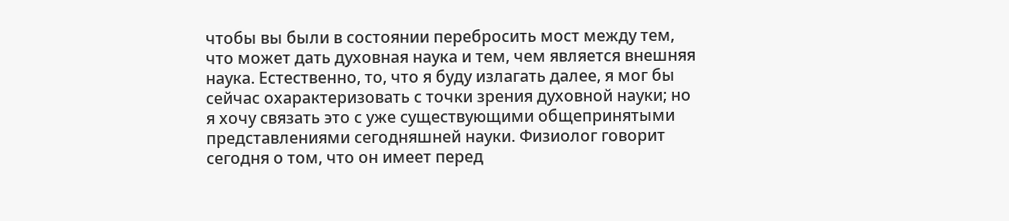чтобы вы были в состоянии перебросить мост между тем, что может дать духовная наука и тем, чем является внешняя наука. Естественно, то, что я буду излагать далее, я мог бы сейчас охарактеризовать с точки зрения духовной науки; но я хочу связать это с уже существующими общепринятыми представлениями сегодняшней науки. Физиолог говорит сегодня о том, что он имеет перед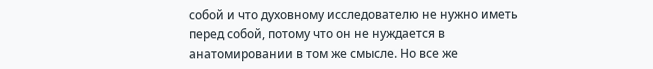собой и что духовному исследователю не нужно иметь перед собой, потому что он не нуждается в анатомировании в том же смысле. Но все же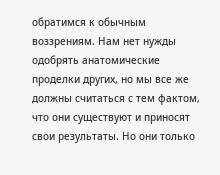обратимся к обычным воззрениям. Нам нет нужды одобрять анатомические проделки других, но мы все же должны считаться с тем фактом, что они существуют и приносят свои результаты. Но они только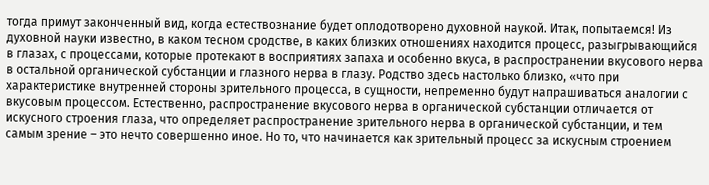тогда примут законченный вид, когда естествознание будет оплодотворено духовной наукой. Итак, попытаемся! Из духовной науки известно, в каком тесном сродстве, в каких близких отношениях находится процесс, разыгрывающийся в глазах, с процессами, которые протекают в восприятиях запаха и особенно вкуса, в распространении вкусового нерва в остальной органической субстанции и глазного нерва в глазу. Родство здесь настолько близко, «что при характеристике внутренней стороны зрительного процесса, в сущности, непременно будут напрашиваться аналогии с вкусовым процессом. Естественно, распространение вкусового нерва в органической субстанции отличается от искусного строения глаза, что определяет распространение зрительного нерва в органической субстанции, и тем самым зрение – это нечто совершенно иное. Но то, что начинается как зрительный процесс за искусным строением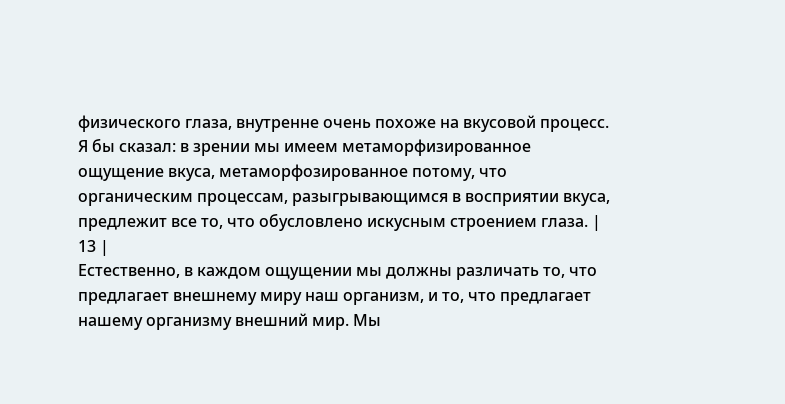физического глаза, внутренне очень похоже на вкусовой процесс. Я бы сказал: в зрении мы имеем метаморфизированное ощущение вкуса, метаморфозированное потому, что органическим процессам, разыгрывающимся в восприятии вкуса, предлежит все то, что обусловлено искусным строением глаза. | 13 |
Естественно, в каждом ощущении мы должны различать то, что предлагает внешнему миру наш организм, и то, что предлагает нашему организму внешний мир. Мы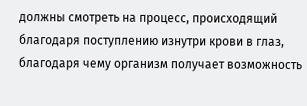должны смотреть на процесс, происходящий благодаря поступлению изнутри крови в глаз, благодаря чему организм получает возможность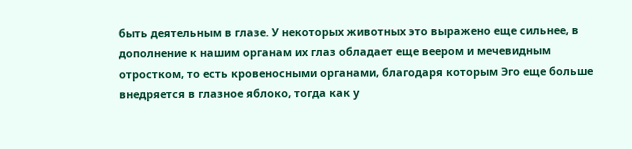быть деятельным в глазе. У некоторых животных это выражено еще сильнее, в дополнение к нашим органам их глаз обладает еще веером и мечевидным отростком, то есть кровеносными органами, благодаря которым Эго еще больше внедряется в глазное яблоко, тогда как у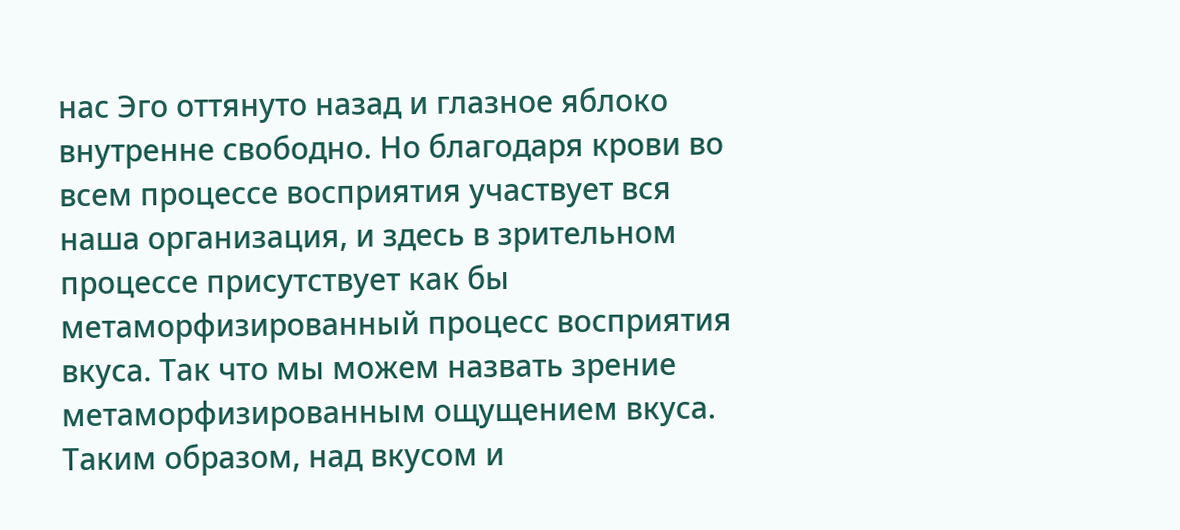нас Эго оттянуто назад и глазное яблоко внутренне свободно. Но благодаря крови во всем процессе восприятия участвует вся наша организация, и здесь в зрительном процессе присутствует как бы метаморфизированный процесс восприятия вкуса. Так что мы можем назвать зрение метаморфизированным ощущением вкуса. Таким образом, над вкусом и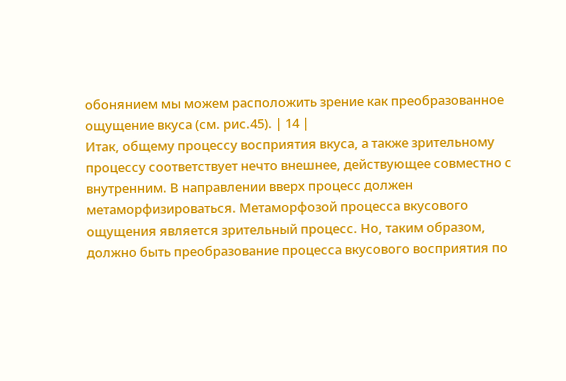обонянием мы можем расположить зрение как преобразованное ощущение вкуса (см. рис.45). | 14 |
Итак, общему процессу восприятия вкуса, а также зрительному процессу соответствует нечто внешнее, действующее совместно с внутренним. В направлении вверх процесс должен метаморфизироваться. Метаморфозой процесса вкусового ощущения является зрительный процесс. Но, таким образом, должно быть преобразование процесса вкусового восприятия по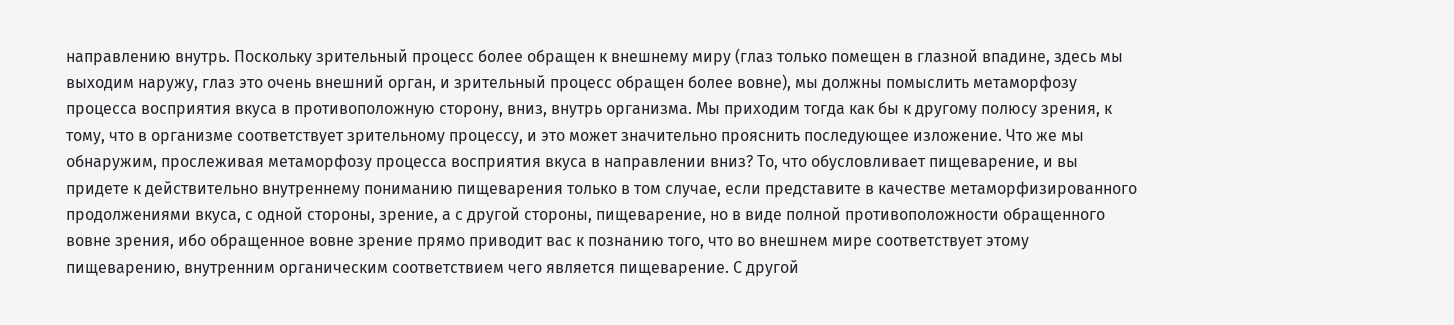направлению внутрь. Поскольку зрительный процесс более обращен к внешнему миру (глаз только помещен в глазной впадине, здесь мы выходим наружу, глаз это очень внешний орган, и зрительный процесс обращен более вовне), мы должны помыслить метаморфозу процесса восприятия вкуса в противоположную сторону, вниз, внутрь организма. Мы приходим тогда как бы к другому полюсу зрения, к тому, что в организме соответствует зрительному процессу, и это может значительно прояснить последующее изложение. Что же мы обнаружим, прослеживая метаморфозу процесса восприятия вкуса в направлении вниз? То, что обусловливает пищеварение, и вы придете к действительно внутреннему пониманию пищеварения только в том случае, если представите в качестве метаморфизированного продолжениями вкуса, с одной стороны, зрение, а с другой стороны, пищеварение, но в виде полной противоположности обращенного вовне зрения, ибо обращенное вовне зрение прямо приводит вас к познанию того, что во внешнем мире соответствует этому пищеварению, внутренним органическим соответствием чего является пищеварение. С другой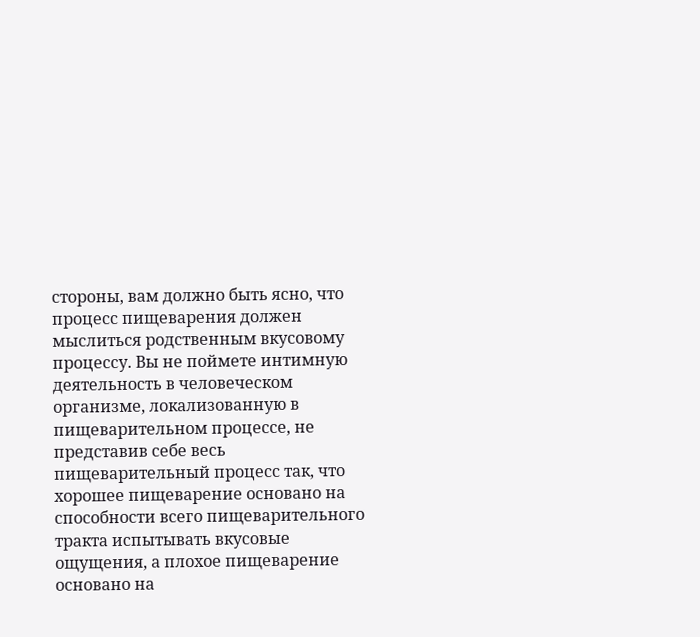стороны, вам должно быть ясно, что процесс пищеварения должен мыслиться родственным вкусовому процессу. Вы не поймете интимную деятельность в человеческом организме, локализованную в пищеварительном процессе, не представив себе весь пищеварительный процесс так, что хорошее пищеварение основано на способности всего пищеварительного тракта испытывать вкусовые ощущения, а плохое пищеварение основано на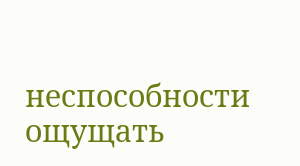неспособности ощущать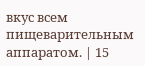вкус всем пищеварительным аппаратом. | 15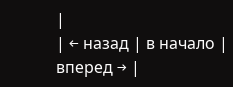|
| ← назад | в начало | вперед → |